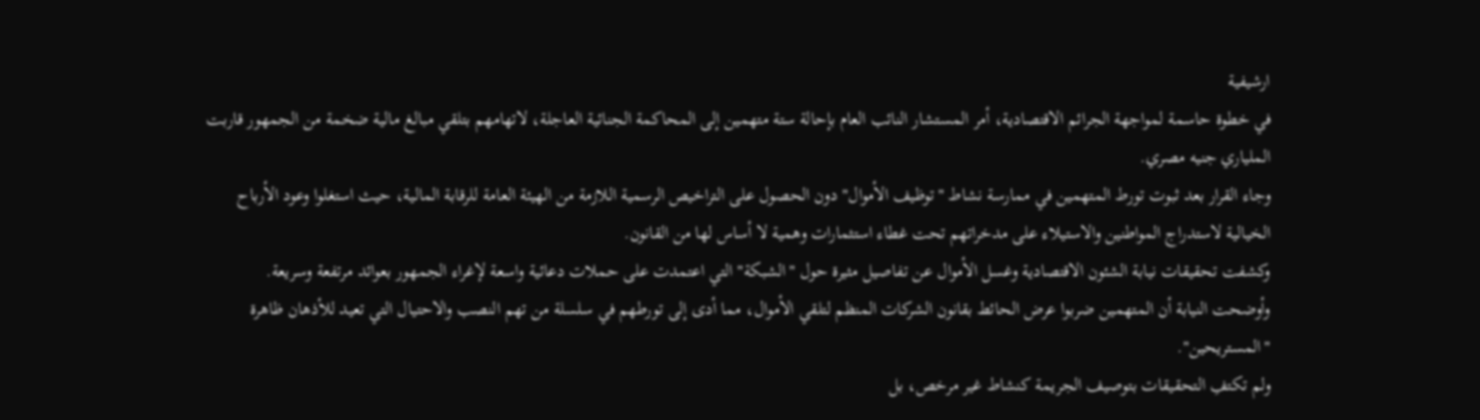ارشيفية
في خطوة حاسمة لمواجهة الجرائم الاقتصادية، أمر المستشار النائب العام بإحالة ستة متهمين إلى المحاكمة الجنائية العاجلة، لاتهامهم بتلقي مبالغ مالية ضخمة من الجمهور قاربت الملياري جنيه مصري.
وجاء القرار بعد ثبوت تورط المتهمين في ممارسة نشاط "توظيف الأموال" دون الحصول على التراخيص الرسمية اللازمة من الهيئة العامة للرقابة المالية، حيث استغلوا وعود الأرباح الخيالية لاستدراج المواطنين والاستيلاء على مدخراتهم تحت غطاء استثمارات وهمية لا أساس لها من القانون.
وكشفت تحقيقات نيابة الشئون الاقتصادية وغسل الأموال عن تفاصيل مثيرة حول "الشبكة" التي اعتمدت على حملات دعائية واسعة لإغراء الجمهور بعوائد مرتفعة وسريعة.
وأوضحت النيابة أن المتهمين ضربوا عرض الحائط بقانون الشركات المنظم لتلقي الأموال، مما أدى إلى تورطهم في سلسلة من تهم النصب والاحتيال التي تعيد للأذهان ظاهرة "المستريحين".
ولم تكتفِ التحقيقات بتوصيف الجريمة كنشاط غير مرخص، بل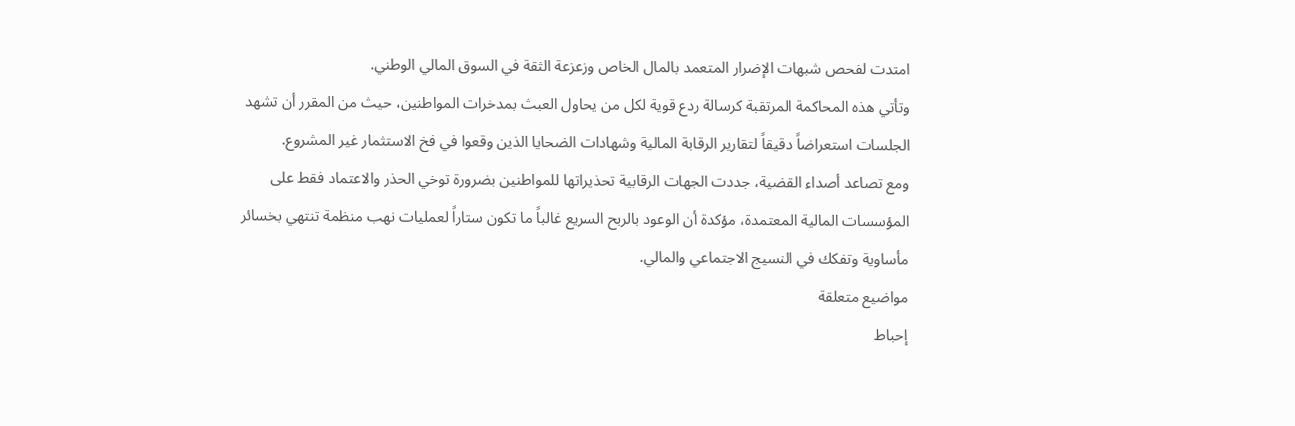امتدت لفحص شبهات الإضرار المتعمد بالمال الخاص وزعزعة الثقة في السوق المالي الوطني.
وتأتي هذه المحاكمة المرتقبة كرسالة ردع قوية لكل من يحاول العبث بمدخرات المواطنين، حيث من المقرر أن تشهد الجلسات استعراضاً دقيقاً لتقارير الرقابة المالية وشهادات الضحايا الذين وقعوا في فخ الاستثمار غير المشروع.
ومع تصاعد أصداء القضية، جددت الجهات الرقابية تحذيراتها للمواطنين بضرورة توخي الحذر والاعتماد فقط على المؤسسات المالية المعتمدة، مؤكدة أن الوعود بالربح السريع غالباً ما تكون ستاراً لعمليات نهب منظمة تنتهي بخسائر مأساوية وتفكك في النسيج الاجتماعي والمالي.
مواضيع متعلقة
إحباط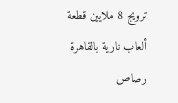ترويج 8 ملايين قطعة ألعاب نارية بالقاهرة
رصاص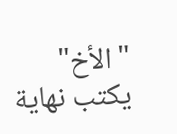"الأخ" يكتب نهاية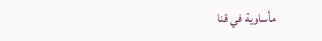مأساوية في قنا